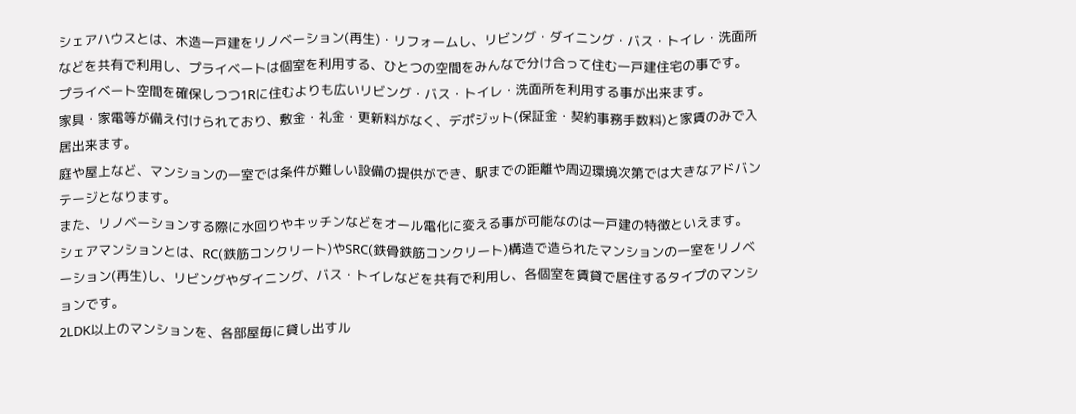シェアハウスとは、木造一戸建をリノベーション(再生)・リフォームし、リビング・ダイニング・バス・トイレ・洗面所などを共有で利用し、プライベートは個室を利用する、ひとつの空間をみんなで分け合って住む一戸建住宅の事です。
プライベート空間を確保しつつ1Rに住むよりも広いリビング・バス・トイレ・洗面所を利用する事が出来ます。
家具・家電等が備え付けられており、敷金・礼金・更新料がなく、デポジット(保証金・契約事務手数料)と家賃のみで入居出来ます。
庭や屋上など、マンションの一室では条件が難しい設備の提供ができ、駅までの距離や周辺環境次第では大きなアドバンテージとなります。
また、リノベーションする際に水回りやキッチンなどをオール電化に変える事が可能なのは一戸建の特徴といえます。
シェアマンションとは、RC(鉄筋コンクリート)やSRC(鉄骨鉄筋コンクリート)構造で造られたマンションの一室をリノベーション(再生)し、リビングやダイニング、バス・トイレなどを共有で利用し、各個室を賃貸で居住するタイプのマンションです。
2LDK以上のマンションを、各部屋毎に貸し出すル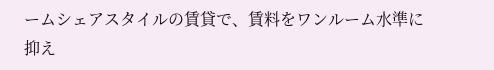ームシェアスタイルの賃貸で、賃料をワンルーム水準に抑え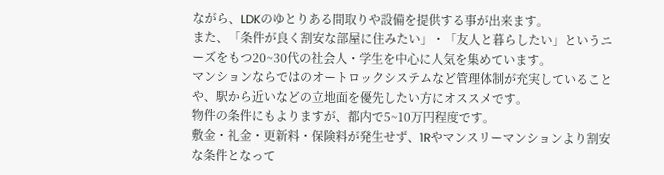ながら、LDKのゆとりある間取りや設備を提供する事が出来ます。
また、「条件が良く割安な部屋に住みたい」・「友人と暮らしたい」というニーズをもつ20~30代の社会人・学生を中心に人気を集めています。
マンションならではのオートロックシステムなど管理体制が充実していることや、駅から近いなどの立地面を優先したい方にオススメです。
物件の条件にもよりますが、都内で5~10万円程度です。
敷金・礼金・更新料・保険料が発生せず、1Rやマンスリーマンションより割安な条件となって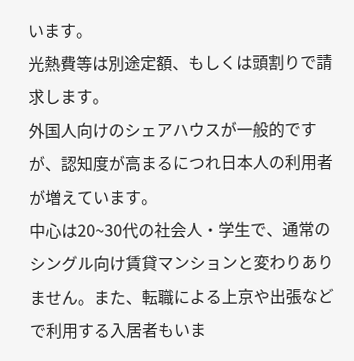います。
光熱費等は別途定額、もしくは頭割りで請求します。
外国人向けのシェアハウスが一般的ですが、認知度が高まるにつれ日本人の利用者が増えています。
中心は20~30代の社会人・学生で、通常のシングル向け賃貸マンションと変わりありません。また、転職による上京や出張などで利用する入居者もいま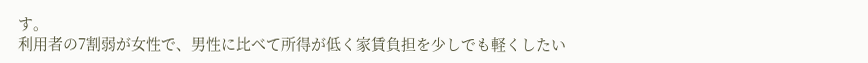す。
利用者の7割弱が女性で、男性に比べて所得が低く家賃負担を少しでも軽くしたい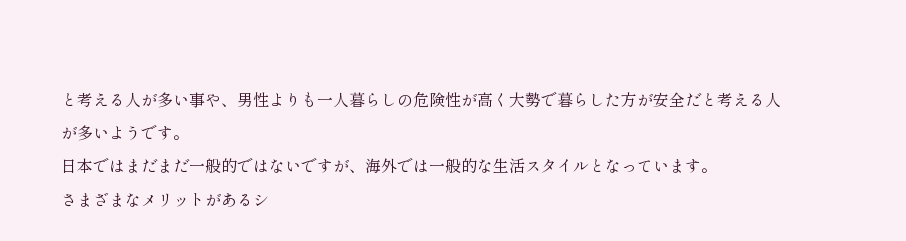と考える人が多い事や、男性よりも一人暮らしの危険性が高く大勢で暮らした方が安全だと考える人が多いようです。
日本ではまだまだ一般的ではないですが、海外では一般的な生活スタイルとなっています。
さまざまなメリットがあるシ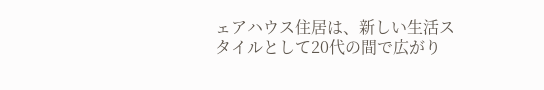ェアハウス住居は、新しい生活スタイルとして20代の間で広がり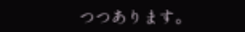つつあります。